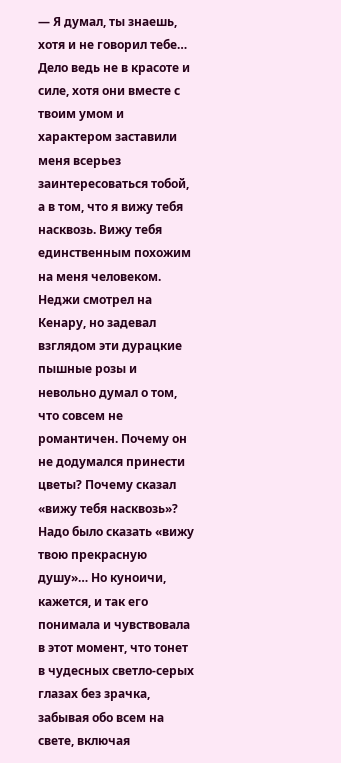— Я думал, ты знаешь, хотя и не говорил тебе… Дело ведь не в красоте и силе, хотя они вместе с твоим умом и характером заставили меня всерьез заинтересоваться тобой, а в том, что я вижу тебя насквозь. Вижу тебя единственным похожим на меня человеком.
Неджи смотрел на Кенару, но задевал взглядом эти дурацкие пышные розы и невольно думал о том, что совсем не романтичен. Почему он не додумался принести цветы? Почему сказал «вижу тебя насквозь»? Надо было сказать «вижу твою прекрасную душу»… Но куноичи, кажется, и так его понимала и чувствовала в этот момент, что тонет в чудесных светло-серых глазах без зрачка, забывая обо всем на свете, включая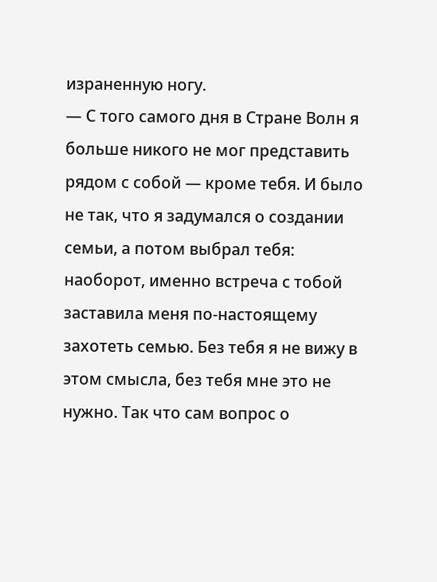израненную ногу.
— С того самого дня в Стране Волн я больше никого не мог представить рядом с собой — кроме тебя. И было не так, что я задумался о создании семьи, а потом выбрал тебя: наоборот, именно встреча с тобой заставила меня по-настоящему захотеть семью. Без тебя я не вижу в этом смысла, без тебя мне это не нужно. Так что сам вопрос о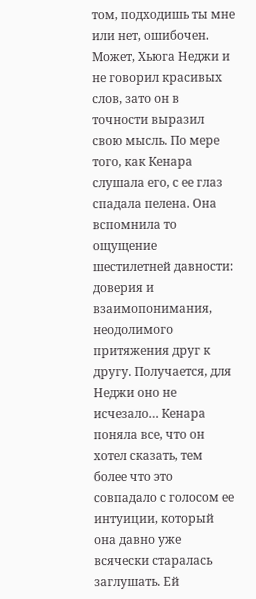том, подходишь ты мне или нет, ошибочен.
Может, Хьюга Неджи и не говорил красивых слов, зато он в точности выразил свою мысль. По мере того, как Кенара слушала его, с ее глаз спадала пелена. Она вспомнила то ощущение шестилетней давности: доверия и взаимопонимания, неодолимого притяжения друг к другу. Получается, для Неджи оно не исчезало… Кенара поняла все, что он хотел сказать, тем более что это совпадало с голосом ее интуиции, который она давно уже всячески старалась заглушать. Ей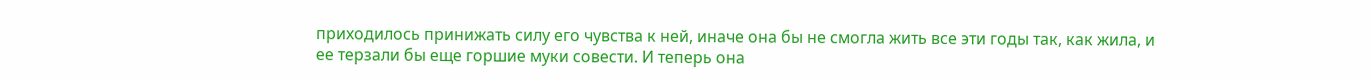приходилось принижать силу его чувства к ней, иначе она бы не смогла жить все эти годы так, как жила, и ее терзали бы еще горшие муки совести. И теперь она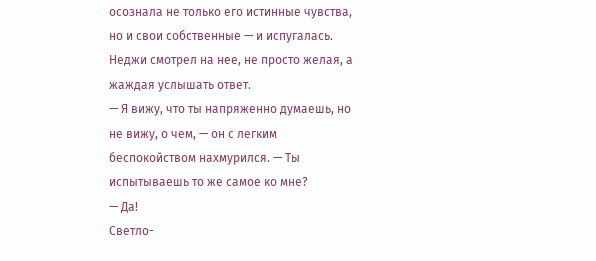осознала не только его истинные чувства, но и свои собственные — и испугалась.
Неджи смотрел на нее, не просто желая, а жаждая услышать ответ.
— Я вижу, что ты напряженно думаешь, но не вижу, о чем, — он с легким беспокойством нахмурился. — Ты испытываешь то же самое ко мне?
— Да!
Светло-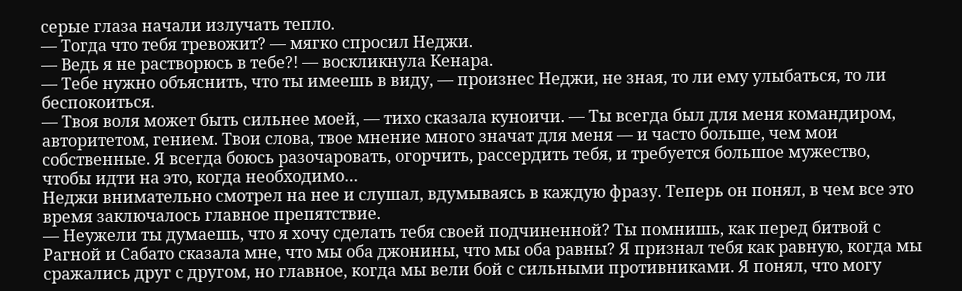серые глаза начали излучать тепло.
— Тогда что тебя тревожит? — мягко спросил Неджи.
— Ведь я не растворюсь в тебе?! — воскликнула Кенара.
— Тебе нужно объяснить, что ты имеешь в виду, — произнес Неджи, не зная, то ли ему улыбаться, то ли беспокоиться.
— Твоя воля может быть сильнее моей, — тихо сказала куноичи. — Ты всегда был для меня командиром, авторитетом, гением. Твои слова, твое мнение много значат для меня — и часто больше, чем мои собственные. Я всегда боюсь разочаровать, огорчить, рассердить тебя, и требуется большое мужество, чтобы идти на это, когда необходимо…
Неджи внимательно смотрел на нее и слушал, вдумываясь в каждую фразу. Теперь он понял, в чем все это время заключалось главное препятствие.
— Неужели ты думаешь, что я хочу сделать тебя своей подчиненной? Ты помнишь, как перед битвой с Рагной и Сабато сказала мне, что мы оба джонины, что мы оба равны? Я признал тебя как равную, когда мы сражались друг с другом, но главное, когда мы вели бой с сильными противниками. Я понял, что могу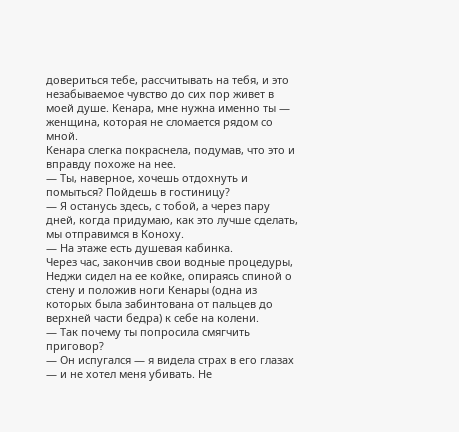довериться тебе, рассчитывать на тебя, и это незабываемое чувство до сих пор живет в моей душе. Кенара, мне нужна именно ты — женщина, которая не сломается рядом со мной.
Кенара слегка покраснела, подумав, что это и вправду похоже на нее.
— Ты, наверное, хочешь отдохнуть и помыться? Пойдешь в гостиницу?
— Я останусь здесь, с тобой, а через пару дней, когда придумаю, как это лучше сделать, мы отправимся в Коноху.
— На этаже есть душевая кабинка.
Через час, закончив свои водные процедуры, Неджи сидел на ее койке, опираясь спиной о стену и положив ноги Кенары (одна из которых была забинтована от пальцев до верхней части бедра) к себе на колени.
— Так почему ты попросила смягчить приговор?
— Он испугался — я видела страх в его глазах — и не хотел меня убивать. Не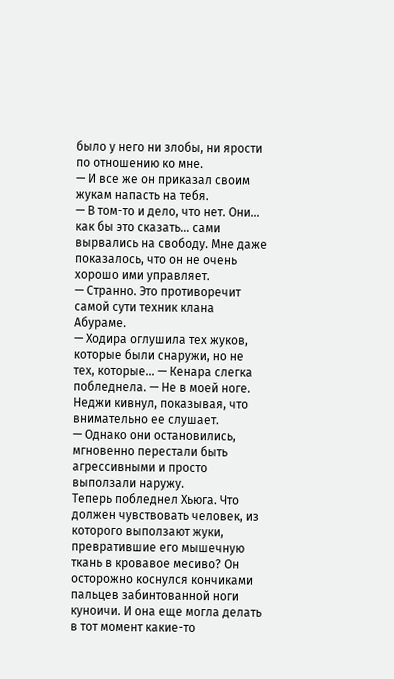было у него ни злобы, ни ярости по отношению ко мне.
— И все же он приказал своим жукам напасть на тебя.
— В том-то и дело, что нет. Они… как бы это сказать… сами вырвались на свободу. Мне даже показалось, что он не очень хорошо ими управляет.
— Странно. Это противоречит самой сути техник клана Абураме.
— Ходира оглушила тех жуков, которые были снаружи, но не тех, которые… — Кенара слегка побледнела. — Не в моей ноге.
Неджи кивнул, показывая, что внимательно ее слушает.
— Однако они остановились, мгновенно перестали быть агрессивными и просто выползали наружу.
Теперь побледнел Хьюга. Что должен чувствовать человек, из которого выползают жуки, превратившие его мышечную ткань в кровавое месиво? Он осторожно коснулся кончиками пальцев забинтованной ноги куноичи. И она еще могла делать в тот момент какие-то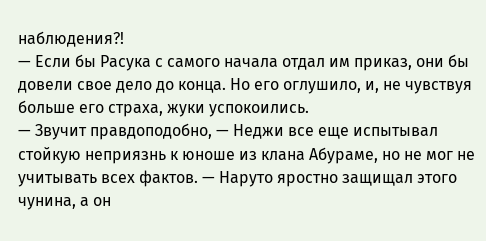наблюдения?!
— Если бы Расука с самого начала отдал им приказ, они бы довели свое дело до конца. Но его оглушило, и, не чувствуя больше его страха, жуки успокоились.
— Звучит правдоподобно, — Неджи все еще испытывал стойкую неприязнь к юноше из клана Абураме, но не мог не учитывать всех фактов. — Наруто яростно защищал этого чунина, а он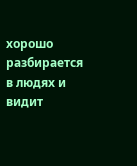хорошо разбирается в людях и видит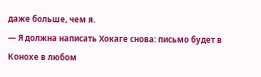даже больше, чем я.
— Я должна написать Хокаге снова: письмо будет в Конохе в любом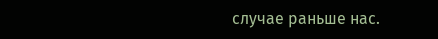случае раньше нас.